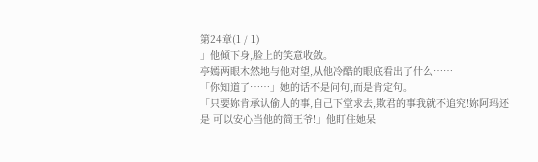第24章(1 / 1)
」他倾下身,脸上的笑意收敛。
亭嫣两眼木然地与他对望,从他冷酷的眼底看出了什么……
「你知道了……」她的话不是问句,而是肯定句。
「只要妳肯承认偷人的事,自己下堂求去,欺君的事我就不追究!妳阿玛还是 可以安心当他的简王爷!」他盯住她呆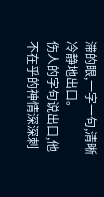滞的眼,一字一句,清晰冷静地出口。
伤人的字句说出口,他不在乎的神情深深刺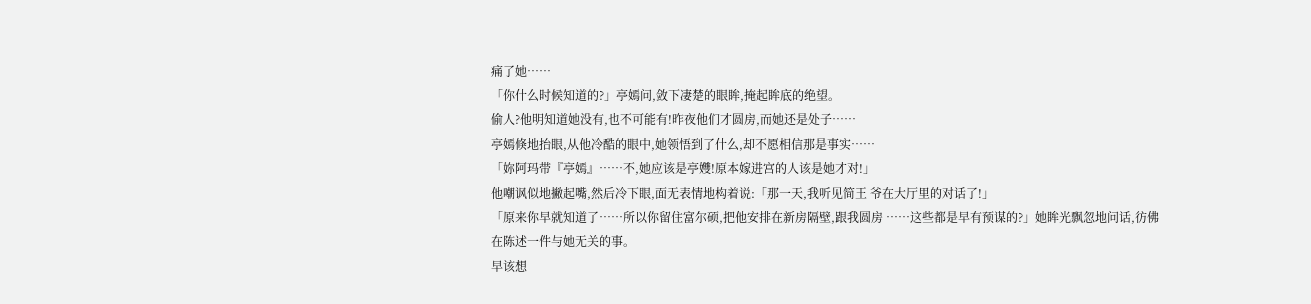痛了她……
「你什么时候知道的?」亭嫣问,敛下凄楚的眼眸,掩起眸底的绝望。
偷人?他明知道她没有,也不可能有!昨夜他们才圆房,而她还是处子……
亭嫣倏地抬眼,从他冷酷的眼中,她领悟到了什么,却不愿相信那是事实……
「妳阿玛带『亭嫣』……不,她应该是亭孇!原本嫁进宫的人该是她才对!」
他嘲讽似地撇起嘴,然后冷下眼,面无表情地构着说:「那一天,我听见简王 爷在大厅里的对话了!」
「原来你早就知道了……所以你留住富尔硕,把他安排在新房隔壁,跟我圆房 ……这些都是早有预谋的?」她眸光飘忽地问话,彷佛在陈述一件与她无关的事。
早该想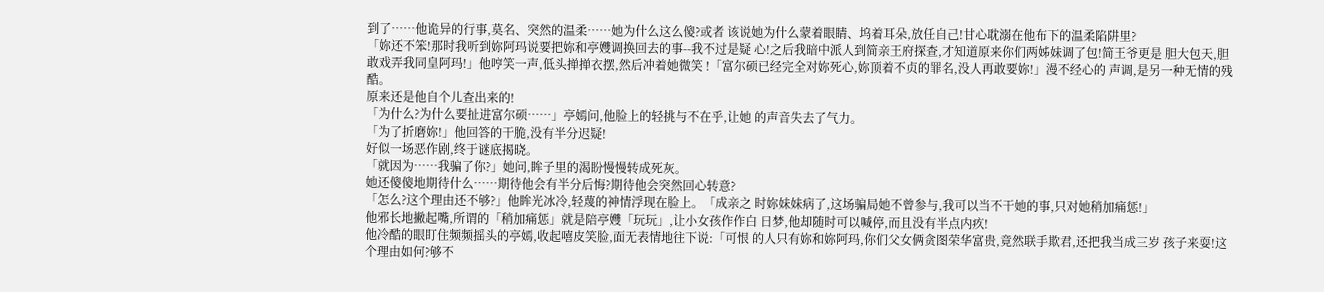到了……他诡异的行事,莫名、突然的温柔……她为什么这么傻?或者 该说她为什么蒙着眼睛、坞着耳朵,放任自己!甘心耽溺在他布下的温柔陷阱里?
「妳还不笨!那时我听到妳阿玛说要把妳和亭孇调换回去的事--我不过是疑 心!之后我暗中派人到简亲王府探查,才知道原来你们两姊妹调了包!简王爷更是 胆大包天,胆敢戏弄我同皇阿玛!」他哼笑一声,低头掸掸衣摆,然后冲着她微笑 !「富尔硕已经完全对妳死心,妳顶着不贞的罪名,没人再敢要妳!」漫不经心的 声调,是另一种无情的残酷。
原来还是他自个儿查出来的!
「为什么?为什么要扯进富尔硕……」亭嫣问,他脸上的轻挑与不在乎,让她 的声音失去了气力。
「为了折磨妳!」他回答的干脆,没有半分迟疑!
好似一场恶作剧,终于谜底揭晓。
「就因为……我骗了你?」她问,眸子里的渴盼慢慢转成死灰。
她还傻傻地期待什么……期待他会有半分后悔?期待他会突然回心转意?
「怎么?这个理由还不够?」他眸光冰冷,轻蔑的神情浮现在脸上。「成亲之 时妳妹妹病了,这场骗局她不曾参与,我可以当不干她的事,只对她稍加痛惩!」
他邪长地撇起嘴,所谓的「稍加痛惩」就是陪亭孇「玩玩」,让小女孩作作白 日梦,他却随时可以喊停,而且没有半点内疚!
他冷酷的眼盯住频频摇头的亭嫣,收起嘻皮笑脸,面无表情地往下说:「可恨 的人只有妳和妳阿玛,你们父女俩贪图荣华富贵,竟然联手欺君,还把我当成三岁 孩子来耍!这个理由如何?够不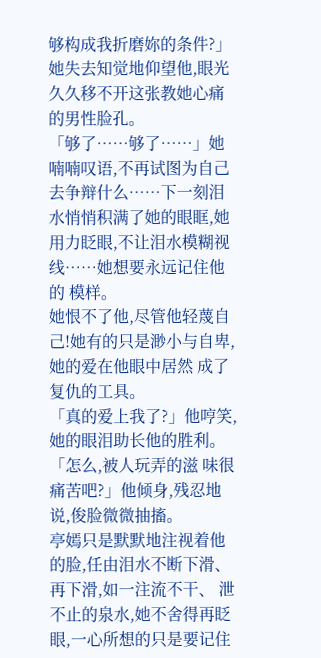够构成我折磨妳的条件?」
她失去知觉地仰望他,眼光久久移不开这张教她心痛的男性脸孔。
「够了……够了……」她喃喃叹语,不再试图为自己去争辩什么……下一刻泪 水悄悄积满了她的眼眶,她用力眨眼,不让泪水模糊视线……她想要永远记住他的 模样。
她恨不了他,尽管他轻蔑自己!她有的只是渺小与自卑,她的爱在他眼中居然 成了复仇的工具。
「真的爱上我了?」他哼笑,她的眼泪助长他的胜利。「怎么,被人玩弄的滋 味很痛苦吧?」他倾身,残忍地说,俊脸微微抽搐。
亭嫣只是默默地注视着他的脸,任由泪水不断下滑、再下滑,如一注流不干、 泄不止的泉水,她不舍得再眨眼,一心所想的只是要记住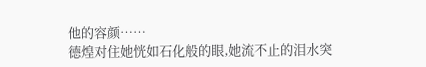他的容颜……
德煌对住她恍如石化般的眼,她流不止的泪水突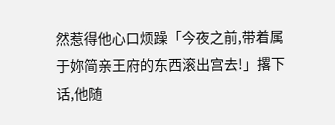然惹得他心口烦躁「今夜之前,带着属于妳简亲王府的东西滚出宫去!」撂下话,他随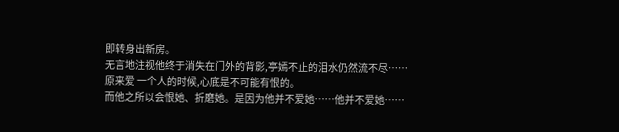即转身出新房。
无言地注视他终于消失在门外的背影,亭嫣不止的泪水仍然流不尽……原来爱 一个人的时候,心底是不可能有恨的。
而他之所以会恨她、折磨她。是因为他并不爱她……他并不爱她……